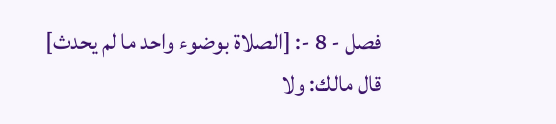فصل - 8 -: [الصلاة بوضوء واحد ما لم يحدث]
قال مالك: ولا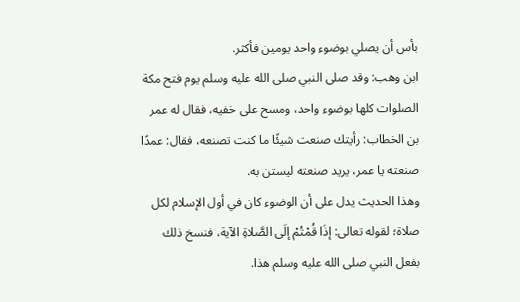بأس أن يصلي بوضوء واحد يومين فأكثر.
ابن وهب: وقد صلى النبي صلى الله عليه وسلم يوم فتح مكة الصلوات كلها بوضوء واحد، ومسح على خفيه، فقال له عمر بن الخطاب: رأيتك صنعت شيئًا ما كنت تصنعه، فقال: عمدًا صنعته يا عمر، يريد صنعته ليستن به.
وهذا الحديث يدل على أن الوضوء كان في أول الإسلام لكل صلاة؛ لقوله تعالى: إذَا قُمْتُمْ إلَى الصَّلاةِ الآية، فنسخ ذلك بفعل النبي صلى الله عليه وسلم هذا.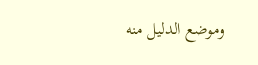وموضع الدليل منه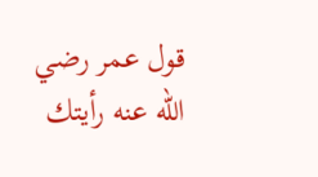قول عمر رضي الله عنه رأيتك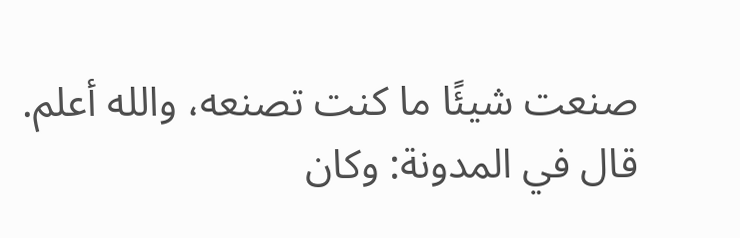صنعت شيئًا ما كنت تصنعه، والله أعلم.
قال في المدونة: وكان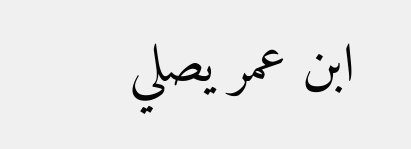ابن عمر يصلي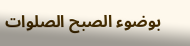بوضوء الصبح الصلوات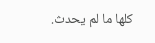كلها ما لم يحدث.